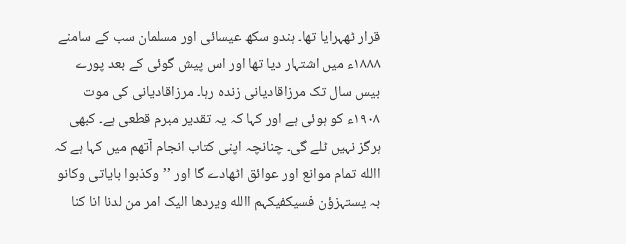قرار ٹھہرایا تھا۔ ہندو سکھ عیسائی اور مسلمان سب کے سامنے ۱۸۸۸ء میں اشتہار دیا تھا اور اس پیش گوئی کے بعد پورے بیس سال تک مرزاقادیانی زندہ رہا۔ مرزاقادیانی کی موت ۱۹۰۸ء کو ہوئی ہے اور کہا کہ یہ تقدیر مبرم قطعی ہے۔ کبھی ہرگز نہیں ٹلے گی۔ چنانچہ اپنی کتاب انجام آتھم میں کہا ہے کہ االله تمام موانع اور عوائق اٹھادے گا اور ’’وکذبوا بایاتی وکانو بہ یستہزؤن فسیکفیکہم االله ویردھا الیک امر من لدنا انا کنا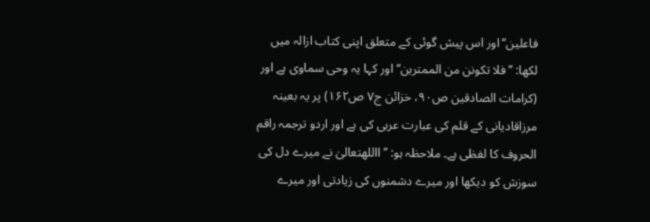فاعلین‘‘ اور اس پیش گوئی کے متعلق اپنی کتاب ازالہ میں لکھا: ’’فلا تکونن من الممترین‘‘ اور کہا یہ وحی سماوی ہے اور (کرامات الصادقین ص۹۰، خزائن ج۷ ص۱۶۲) پر یہ بعینہ مرزاقادیانی کے قلم کی عبارت عربی کی ہے اور اردو ترجمہ راقم الحروف کا لفظی ہے۔ ملاحظہ ہو: ’’االلهتعالیٰ نے میرے دل کی سوزش کو دیکھا اور میرے دشمنوں کی زیادتی اور میرے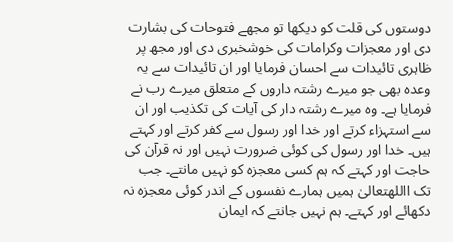دوستوں کی قلت کو دیکھا تو مجھے فتوحات کی بشارت دی اور معجزات وکرامات کی خوشخبری دی اور مجھ پر ظاہری تائیدات سے احسان فرمایا اور ان تائیدات سے یہ وعدہ بھی جو میرے رشتہ داروں کے متعلق میرے رب نے فرمایا ہے۔ وہ میرے رشتہ دار کی آیات کی تکذیب اور ان سے استہزاء کرتے اور خدا اور رسول سے کفر کرتے اور کہتے ہیں۔ خدا اور رسول کی کوئی ضرورت نہیں اور نہ قرآن کی حاجت اور کہتے کہ ہم کسی معجزہ کو نہیں مانتے۔ جب تک االلهتعالیٰ ہمیں ہمارے نفسوں کے اندر کوئی معجزہ نہ دکھائے اور کہتے۔ ہم نہیں جانتے کہ ایمان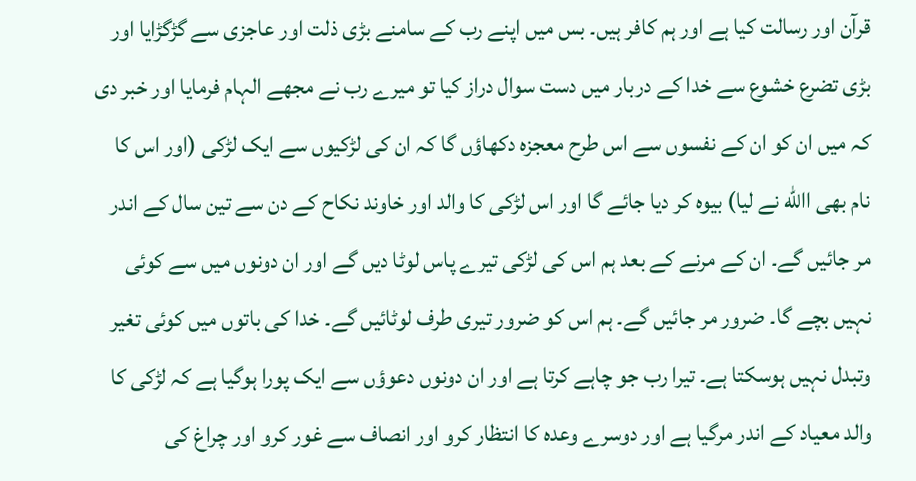قرآن اور رسالت کیا ہے اور ہم کافر ہیں۔ بس میں اپنے رب کے سامنے بڑی ذلت اور عاجزی سے گڑگڑایا اور بڑی تضرع خشوع سے خدا کے دربار میں دست سوال دراز کیا تو میرے رب نے مجھے الہام فرمایا اور خبر دی کہ میں ان کو ان کے نفسوں سے اس طرح معجزہ دکھاؤں گا کہ ان کی لڑکیوں سے ایک لڑکی (اور اس کا نام بھی االله نے لیا) بیوہ کر دیا جائے گا اور اس لڑکی کا والد اور خاوند نکاح کے دن سے تین سال کے اندر مر جائیں گے۔ ان کے مرنے کے بعد ہم اس کی لڑکی تیرے پاس لوٹا دیں گے اور ان دونوں میں سے کوئی نہیں بچے گا۔ ضرور مر جائیں گے۔ ہم اس کو ضرور تیری طرف لوٹائیں گے۔ خدا کی باتوں میں کوئی تغیر وتبدل نہیں ہوسکتا ہے۔ تیرا رب جو چاہے کرتا ہے اور ان دونوں دعوؤں سے ایک پورا ہوگیا ہے کہ لڑکی کا والد معیاد کے اندر مرگیا ہے اور دوسرے وعدہ کا انتظار کرو اور انصاف سے غور کرو اور چراغ کی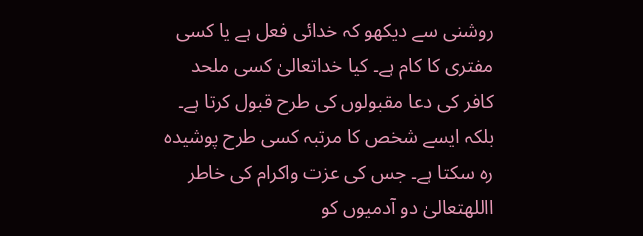روشنی سے دیکھو کہ خدائی فعل ہے یا کسی مفتری کا کام ہے۔ کیا خداتعالیٰ کسی ملحد کافر کی دعا مقبولوں کی طرح قبول کرتا ہے۔ بلکہ ایسے شخص کا مرتبہ کسی طرح پوشیدہ رہ سکتا ہے۔ جس کی عزت واکرام کی خاطر االلهتعالیٰ دو آدمیوں کو